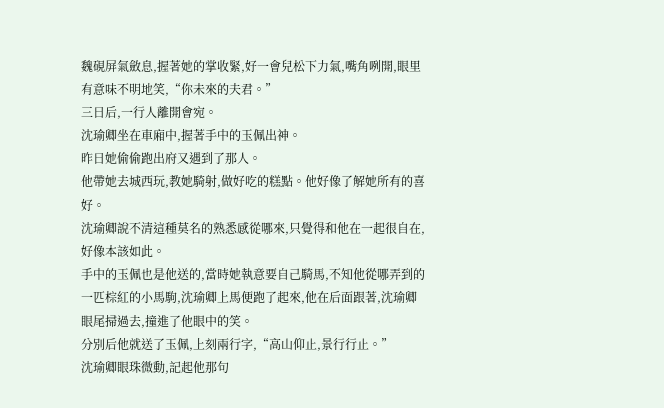魏硯屏氣斂息,握著她的掌收緊,好一會兒松下力氣,嘴角咧開,眼里有意味不明地笑,“你未來的夫君。”
三日后,一行人離開會宛。
沈瑜卿坐在車廂中,握著手中的玉佩出神。
昨日她偷偷跑出府又遇到了那人。
他帶她去城西玩,教她騎射,做好吃的糕點。他好像了解她所有的喜好。
沈瑜卿說不清這種莫名的熟悉感從哪來,只覺得和他在一起很自在,好像本該如此。
手中的玉佩也是他送的,當時她執意要自己騎馬,不知他從哪弄到的一匹棕紅的小馬駒,沈瑜卿上馬便跑了起來,他在后面跟著,沈瑜卿眼尾掃過去,撞進了他眼中的笑。
分別后他就送了玉佩,上刻兩行字,“高山仰止,景行行止。”
沈瑜卿眼珠微動,記起他那句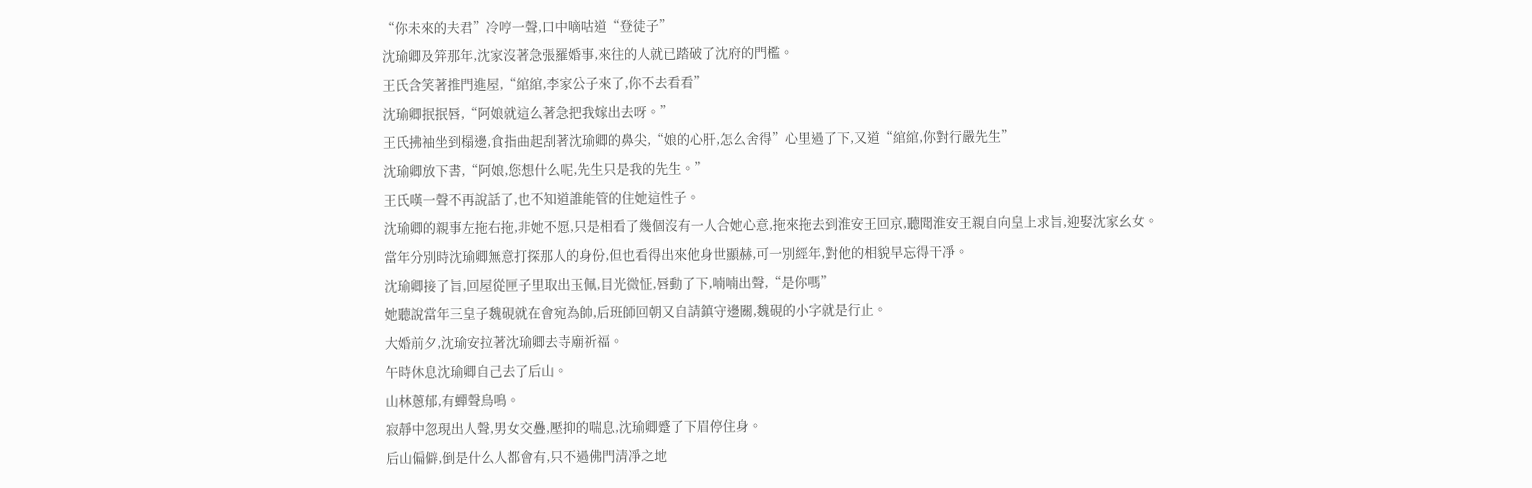“你未來的夫君”冷哼一聲,口中嘀咕道“登徒子”
沈瑜卿及笄那年,沈家沒著急張羅婚事,來往的人就已踏破了沈府的門檻。
王氏含笑著推門進屋,“綰綰,李家公子來了,你不去看看”
沈瑜卿抿抿唇,“阿娘就這么著急把我嫁出去呀。”
王氏拂袖坐到榻邊,食指曲起刮著沈瑜卿的鼻尖,“娘的心肝,怎么舍得”心里過了下,又道“綰綰,你對行嚴先生”
沈瑜卿放下書,“阿娘,您想什么呢,先生只是我的先生。”
王氏嘆一聲不再說話了,也不知道誰能管的住她這性子。
沈瑜卿的親事左拖右拖,非她不愿,只是相看了幾個沒有一人合她心意,拖來拖去到淮安王回京,聽聞淮安王親自向皇上求旨,迎娶沈家幺女。
當年分別時沈瑜卿無意打探那人的身份,但也看得出來他身世顯赫,可一別經年,對他的相貌早忘得干凈。
沈瑜卿接了旨,回屋從匣子里取出玉佩,目光微怔,唇動了下,喃喃出聲,“是你嗎”
她聽說當年三皇子魏硯就在會宛為帥,后班師回朝又自請鎮守邊關,魏硯的小字就是行止。
大婚前夕,沈瑜安拉著沈瑜卿去寺廟祈福。
午時休息沈瑜卿自己去了后山。
山林蔥郁,有蟬聲鳥鳴。
寂靜中忽現出人聲,男女交疊,壓抑的喘息,沈瑜卿蹙了下眉停住身。
后山偏僻,倒是什么人都會有,只不過佛門清凈之地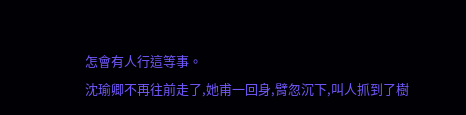怎會有人行這等事。
沈瑜卿不再往前走了,她甫一回身,臂忽沉下,叫人抓到了樹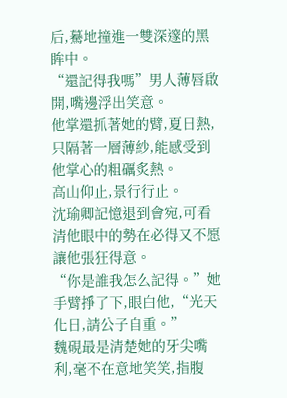后,驀地撞進一雙深邃的黑眸中。
“還記得我嗎”男人薄唇啟開,嘴邊浮出笑意。
他掌還抓著她的臂,夏日熱,只隔著一層薄紗,能感受到他掌心的粗礪炙熱。
高山仰止,景行行止。
沈瑜卿記憶退到會宛,可看清他眼中的勢在必得又不愿讓他張狂得意。
“你是誰我怎么記得。”她手臂掙了下,眼白他,“光天化日,請公子自重。”
魏硯最是清楚她的牙尖嘴利,毫不在意地笑笑,指腹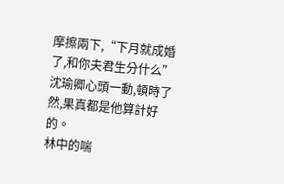摩擦兩下,“下月就成婚了,和你夫君生分什么”
沈瑜卿心頭一動,頓時了然,果真都是他算計好的。
林中的喘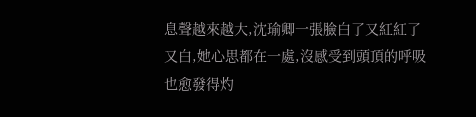息聲越來越大,沈瑜卿一張臉白了又紅紅了又白,她心思都在一處,沒感受到頭頂的呼吸也愈發得灼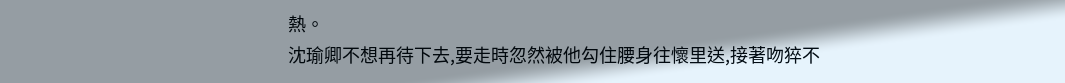熱。
沈瑜卿不想再待下去,要走時忽然被他勾住腰身往懷里送,接著吻猝不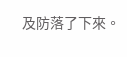及防落了下來。